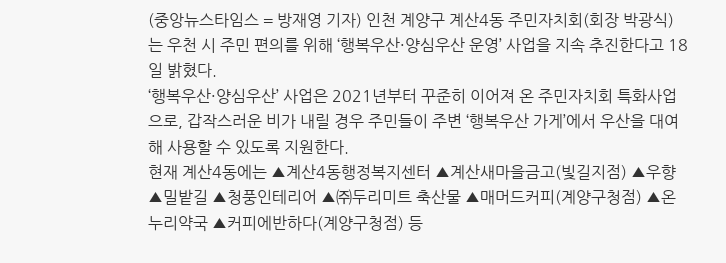(중앙뉴스타임스 = 방재영 기자) 인천 계양구 계산4동 주민자치회(회장 박광식)는 우천 시 주민 편의를 위해 ‘행복우산·양심우산 운영’ 사업을 지속 추진한다고 18일 밝혔다.
‘행복우산·양심우산’ 사업은 2021년부터 꾸준히 이어져 온 주민자치회 특화사업으로, 갑작스러운 비가 내릴 경우 주민들이 주변 ‘행복우산 가게’에서 우산을 대여해 사용할 수 있도록 지원한다.
현재 계산4동에는 ▲계산4동행정복지센터 ▲계산새마을금고(빛길지점) ▲우향 ▲밀밭길 ▲청풍인테리어 ▲㈜두리미트 축산물 ▲매머드커피(계양구청점) ▲온누리약국 ▲커피에반하다(계양구청점) 등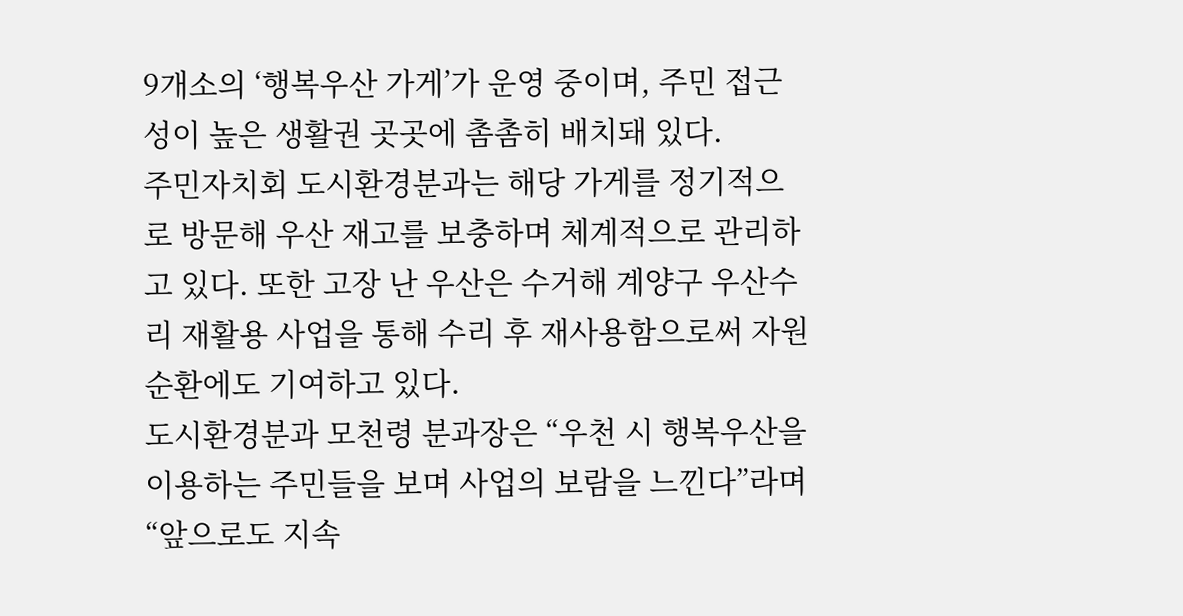9개소의 ‘행복우산 가게’가 운영 중이며, 주민 접근성이 높은 생활권 곳곳에 촘촘히 배치돼 있다.
주민자치회 도시환경분과는 해당 가게를 정기적으로 방문해 우산 재고를 보충하며 체계적으로 관리하고 있다. 또한 고장 난 우산은 수거해 계양구 우산수리 재활용 사업을 통해 수리 후 재사용함으로써 자원순환에도 기여하고 있다.
도시환경분과 모천령 분과장은 “우천 시 행복우산을 이용하는 주민들을 보며 사업의 보람을 느낀다”라며 “앞으로도 지속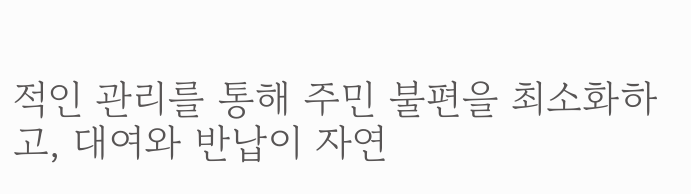적인 관리를 통해 주민 불편을 최소화하고, 대여와 반납이 자연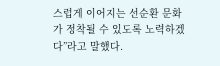스럽게 이어지는 선순환 문화가 정착될 수 있도록 노력하겠다”라고 말했다.